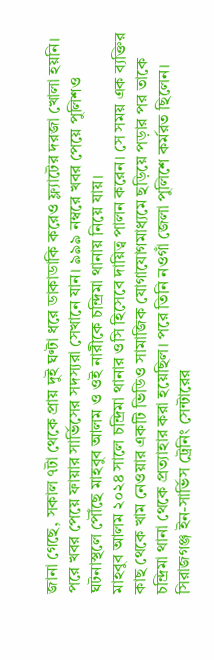জানা গেছে, সকাল ৭টা থেকে প্রায় দুই ঘণ্টা ধরে ডাকাডাকি করেও ফ্ল্যাটের দরজা খোলা হয়নি। পরে খবর পেয়ে ফায়ার সার্ভিসের সদস্যরা সেখানে যান। ৯৯৯ নম্বরে খবর পেয়ে পুলিশও ঘটনাস্থলে পৌঁছে মাহবুব আলম ও ওই নারীকে চন্দ্রিমা থানায় নিয়ে যায়।
মাহবুব আলম ২০২৪ সালে চন্দ্রিমা থানার ওসি হিসেবে দায়িত্ব পালন করেন। সে সময় এক ব্যক্তির কাছ থেকে খাম নেওয়ার একটি ভিডিও সামাজিক যোগাযোগমাধ্যমে ছড়িয়ে পড়ার পর তাকে চন্দ্রিমা থানা থেকে প্রত্যাহার করা হয়েছিল। পরে তিনি নওগাঁ জেলা পুলিশে কর্মরত ছিলেন।
সিরাজগঞ্জ ইন-সার্ভিস ট্রেনিং সেন্টারের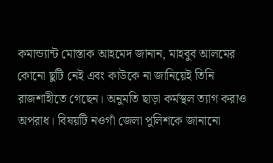কমান্ড্যান্ট মোস্তাক আহমেদ জানান, মাহবুব আলমের কোনো ছুটি নেই এবং কাউকে না জানিয়েই তিনি রাজশাহীতে গেছেন। অনুমতি ছাড়া কর্মস্থল ত্যাগ করাও অপরাধ। বিষয়টি নওগাঁ জেলা পুলিশকে জানানো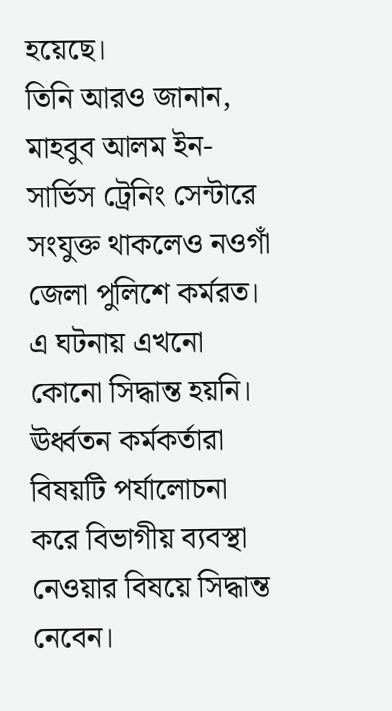হয়েছে।
তিনি আরও জানান, মাহবুব আলম ইন-সার্ভিস ট্রেনিং সেন্টারে সংযুক্ত থাকলেও নওগাঁ জেলা পুলিশে কর্মরত। এ ঘটনায় এখনো কোনো সিদ্ধান্ত হয়নি। ঊর্ধ্বতন কর্মকর্তারা বিষয়টি পর্যালোচনা করে বিভাগীয় ব্যবস্থা নেওয়ার বিষয়ে সিদ্ধান্ত নেবেন।